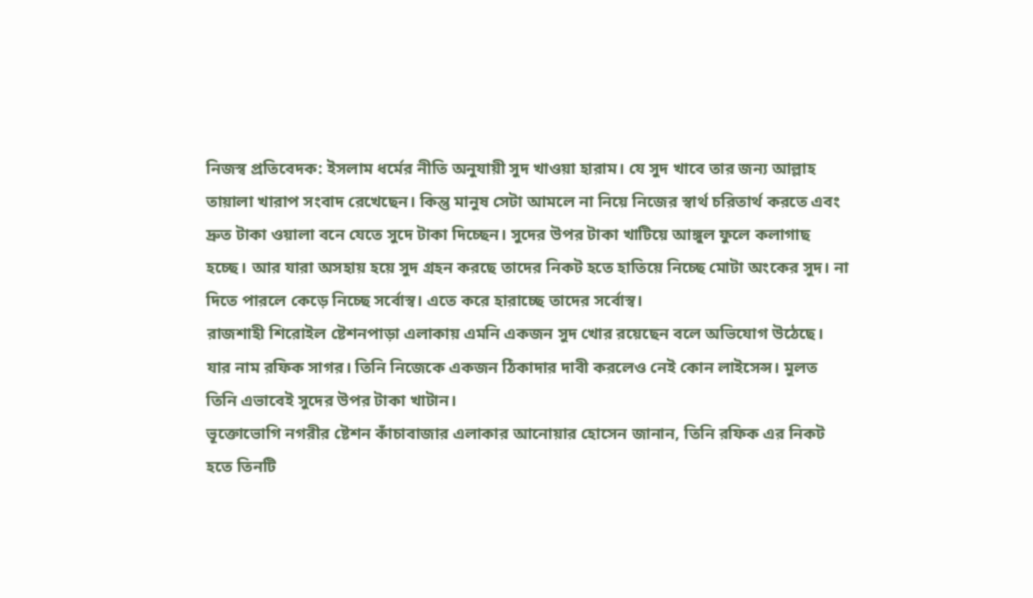নিজস্ব প্রতিবেদক: ইসলাম ধর্মের নীতি অনুযায়ী সুদ খাওয়া হারাম। যে সুদ খাবে তার জন্য আল্লাহ তায়ালা খারাপ সংবাদ রেখেছেন। কিন্তু মানুষ সেটা আমলে না নিয়ে নিজের স্বার্থ চরিতার্থ করতে এবং দ্রুত টাকা ওয়ালা বনে যেতে সুদে টাকা দিচ্ছেন। সুদের উপর টাকা খাটিয়ে আঙ্গুল ফুলে কলাগাছ হচ্ছে। আর যারা অসহায় হয়ে সুদ গ্রহন করছে তাদের নিকট হতে হাতিয়ে নিচ্ছে মোটা অংকের সুদ। না দিতে পারলে কেড়ে নিচ্ছে সর্বোস্ব। এতে করে হারাচ্ছে তাদের সর্বোস্ব।
রাজশাহী শিরোইল ষ্টেশনপাড়া এলাকায় এমনি একজন সুদ খোর রয়েছেন বলে অভিযোগ উঠেছে। যার নাম রফিক সাগর। তিনি নিজেকে একজন ঠিকাদার দাবী করলেও নেই কোন লাইসেন্স। মুলত তিনি এভাবেই সুদের উপর টাকা খাটান।
ভূক্তোভোগি নগরীর ষ্টেশন কাঁচাবাজার এলাকার আনোয়ার হোসেন জানান, তিনি রফিক এর নিকট হতে তিনটি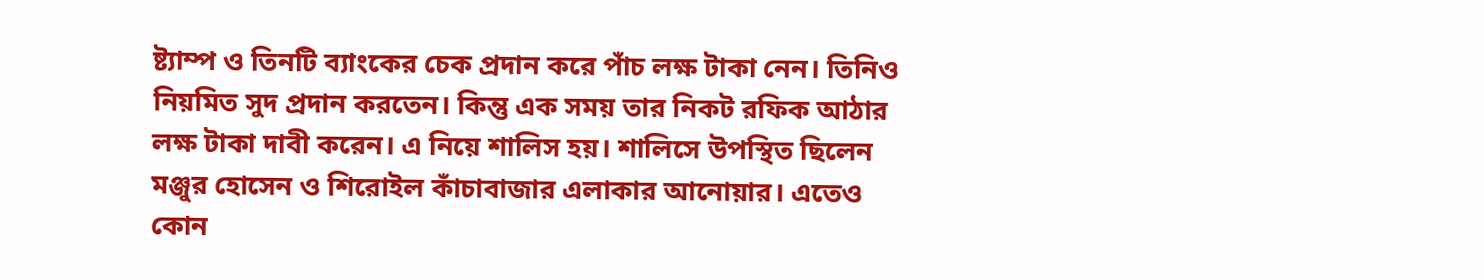ষ্ট্যাম্প ও তিনটি ব্যাংকের চেক প্রদান করে পাঁচ লক্ষ টাকা নেন। তিনিও নিয়মিত সুদ প্রদান করতেন। কিন্তু এক সময় তার নিকট রফিক আঠার লক্ষ টাকা দাবী করেন। এ নিয়ে শালিস হয়। শালিসে উপস্থিত ছিলেন মঞ্জুর হোসেন ও শিরোইল কাঁচাবাজার এলাকার আনোয়ার। এতেও কোন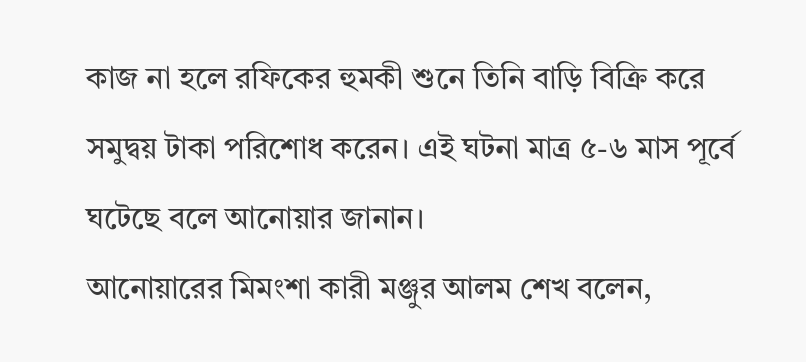কাজ না হলে রফিকের হুমকী শুনে তিনি বাড়ি বিক্রি করে সমুদ্বয় টাকা পরিশোধ করেন। এই ঘটনা মাত্র ৫-৬ মাস পূর্বে ঘটেছে বলে আনোয়ার জানান।
আনোয়ারের মিমংশা কারী মঞ্জুর আলম শেখ বলেন,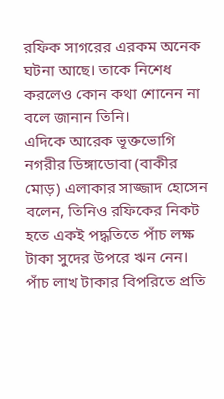রফিক সাগরের এরকম অনেক ঘটনা আছে। তাকে নিশেধ করলেও কোন কথা শোনেন না বলে জানান তিনি।
এদিকে আরেক ভূক্তভোগি নগরীর ডিঙ্গাডোবা (বাকীর মোড়) এলাকার সাজ্জাদ হোসেন বলেন, তিনিও রফিকের নিকট হতে একই পদ্ধতিতে পাঁচ লক্ষ টাকা সুদের উপরে ঋন নেন। পাঁচ লাখ টাকার বিপরিতে প্রতি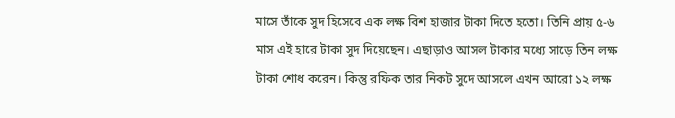মাসে তাঁকে সুদ হিসেবে এক লক্ষ বিশ হাজার টাকা দিতে হতো। তিনি প্রায় ৫-৬ মাস এই হারে টাকা সুদ দিয়েছেন। এছাড়াও আসল টাকার মধ্যে সাড়ে তিন লক্ষ টাকা শোধ করেন। কিন্তু রফিক তার নিকট সুদে আসলে এখন আরো ১২ লক্ষ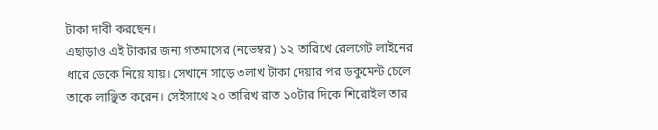টাকা দাবী করছেন।
এছাড়াও এই টাকার জন্য গতমাসের (নভেম্বর) ১২ তারিখে রেলগেট লাইনের ধারে ডেকে নিয়ে যায়। সেখানে সাড়ে ৩লাখ টাকা দেয়ার পর ডকুমেন্ট চেলে তাকে লাঞ্ছিত করেন। সেইসাথে ২০ তারিখ রাত ১০টার দিকে শিরোইল তার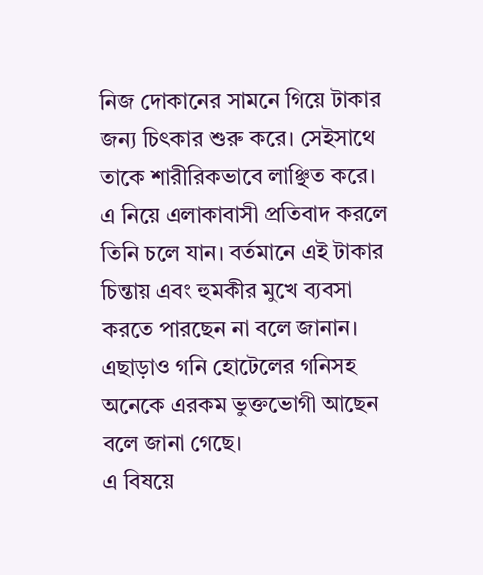নিজ দোকানের সামনে গিয়ে টাকার জন্য চিৎকার শুরু করে। সেইসাথে তাকে শারীরিকভাবে লাঞ্ছিত করে। এ নিয়ে এলাকাবাসী প্রতিবাদ করলে তিনি চলে যান। বর্তমানে এই টাকার চিন্তায় এবং হুমকীর মুখে ব্যবসা করতে পারছেন না বলে জানান। এছাড়াও গনি হোটেলের গনিসহ অনেকে এরকম ভুক্তভোগী আছেন বলে জানা গেছে।
এ বিষয়ে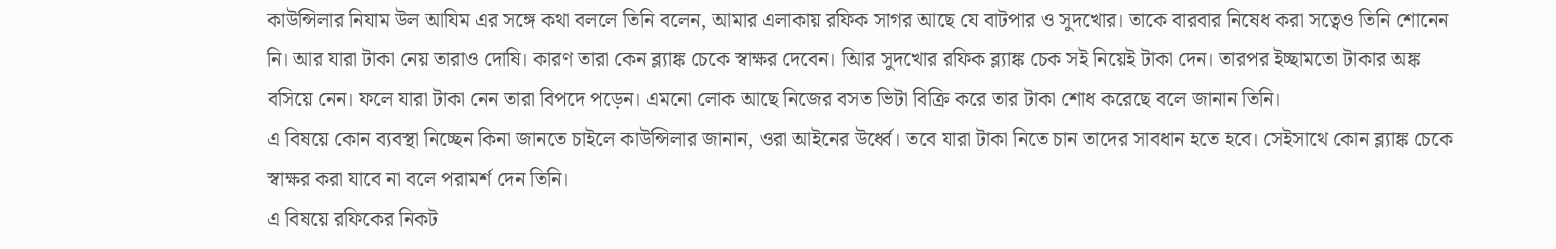কাউন্সিলার নিযাম উল আযিম এর সঙ্গে কথা বললে তিনি বলেন, আমার এলাকায় রফিক সাগর আছে যে বাটপার ও সুদখোর। তাকে বারবার নিষেধ করা সত্বেও তিনি শোনেন নি। আর যারা টাকা নেয় তারাও দোষি। কারণ তারা কেন ব্ল্যাঙ্ক চেকে স্বাক্ষর দেবেন। আির সুদখোর রফিক ব্ল্যাঙ্ক চেক সই নিয়েই টাকা দেন। তারপর ইচ্ছামতো টাকার অঙ্ক বসিয়ে নেন। ফলে যারা টাকা নেন তারা বিপদে পড়েন। এমনো লোক আছে নিজের বসত ভিটা বিক্রি করে তার টাকা শোধ করেছে বলে জানান তিনি।
এ বিষয়ে কোন ব্যবস্থা নিচ্ছেন কিনা জানতে চাইলে কাউন্সিলার জানান, ওরা আইনের উর্ধ্বে। তবে যারা টাকা নিতে চান তাদের সাবধান হতে হবে। সেইসাথে কোন ব্ল্যাঙ্ক চেকে স্বাক্ষর করা যাবে না বলে পরামর্শ দেন তিনি।
এ বিষয়ে রফিকের নিকট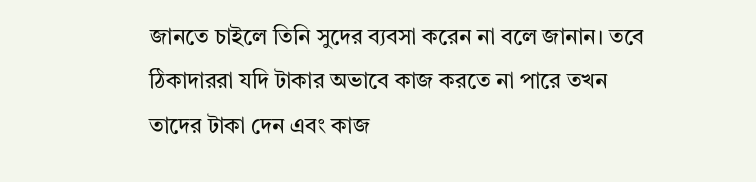জানতে চাইলে তিনি সুদের ব্যবসা করেন না বলে জানান। তবে ঠিকাদাররা যদি টাকার অভাবে কাজ করতে না পারে তখন তাদের টাকা দেন এবং কাজ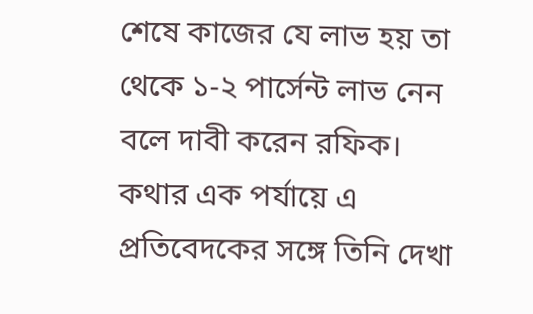শেষে কাজের যে লাভ হয় তা থেকে ১-২ পার্সেন্ট লাভ নেন বলে দাবী করেন রফিক। কথার এক পর্যায়ে এ প্রতিবেদকের সঙ্গে তিনি দেখা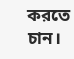করতে চান।